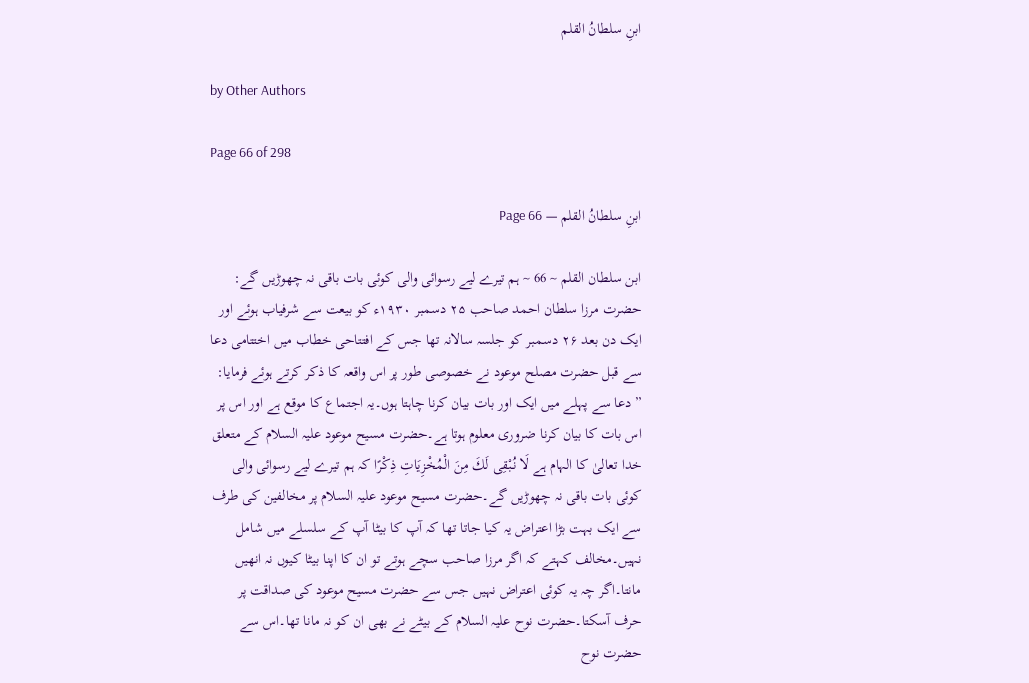ابنِ سلطانُ القلم

by Other Authors

Page 66 of 298

ابنِ سلطانُ القلم — Page 66

ابن سلطان القلم ~ 66 ~ ہم تیرے لیے رسوائی والی کوئی بات باقی نہ چھوڑیں گے: حضرت مرزا سلطان احمد صاحب ۲۵ دسمبر ۱۹۳۰ء کو بیعت سے شرفیاب ہوئے اور ایک دن بعد ۲۶ دسمبر کو جلسہ سالانہ تھا جس کے افتتاحی خطاب میں اختتامی دعا سے قبل حضرت مصلح موعود نے خصوصی طور پر اس واقعہ کا ذکر کرتے ہوئے فرمایا: ” دعا سے پہلے میں ایک اور بات بیان کرنا چاہتا ہوں۔یہ اجتماع کا موقع ہے اور اس پر اس بات کا بیان کرنا ضروری معلوم ہوتا ہے۔حضرت مسیح موعود علیہ السلام کے متعلق خدا تعالیٰ کا الہام ہے لَا نُبْقِى لَكَ مِنَ الْمُخْزِيَاتِ ذِكْرًا کہ ہم تیرے لیے رسوائی والی کوئی بات باقی نہ چھوڑیں گے۔حضرت مسیح موعود علیہ السلام پر مخالفین کی طرف سے ایک بہت بڑا اعتراض یہ کیا جاتا تھا کہ آپ کا بیٹا آپ کے سلسلے میں شامل نہیں۔مخالف کہتے کہ اگر مرزا صاحب سچے ہوتے تو ان کا اپنا بیٹا کیوں نہ انھیں مانتا۔اگر چہ یہ کوئی اعتراض نہیں جس سے حضرت مسیح موعود کی صداقت پر حرف آسکتا۔حضرت نوح علیہ السلام کے بیٹے نے بھی ان کو نہ مانا تھا۔اس سے حضرت نوح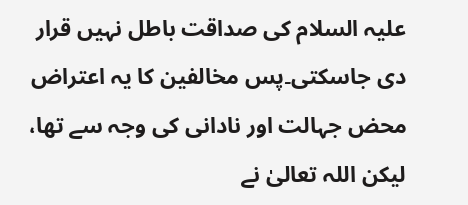علیہ السلام کی صداقت باطل نہیں قرار دی جاسکتی۔پس مخالفین کا یہ اعتراض محض جہالت اور نادانی کی وجہ سے تھا، لیکن اللہ تعالیٰ نے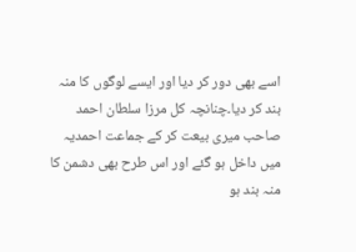اسے بھی دور کر دیا اور ایسے لوگوں کا منہ بند کر دیا۔چنانچہ کل مرزا سلطان احمد صاحب میری بیعت کر کے جماعت احمدیہ میں داخل ہو گئے اور اس طرح بھی دشمن کا منہ بند ہو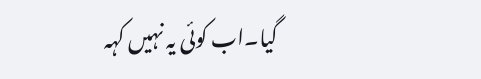گیا۔اب کوئی یہ نہیں کہہ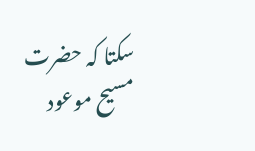سکتا کہ حضرت مسیح موعود